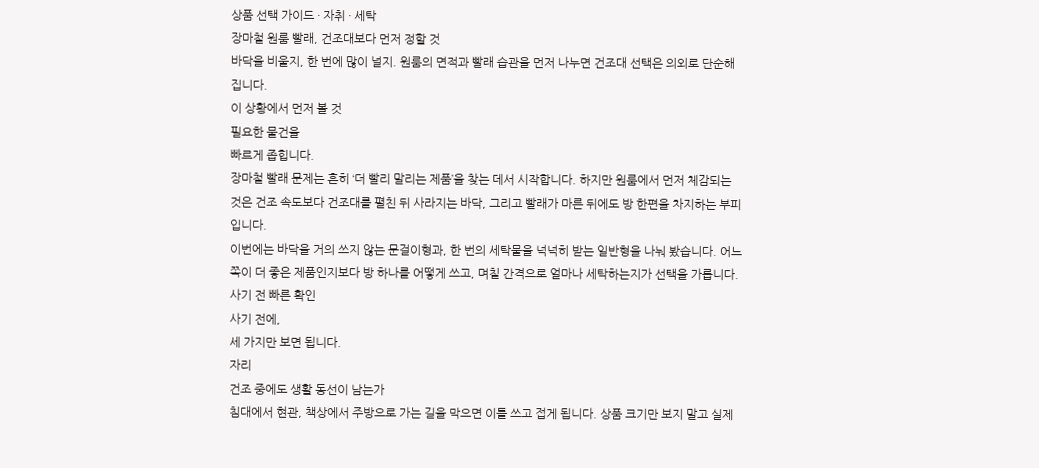상품 선택 가이드 · 자취 · 세탁
장마철 원룸 빨래, 건조대보다 먼저 정할 것
바닥을 비울지, 한 번에 많이 널지. 원룸의 면적과 빨래 습관을 먼저 나누면 건조대 선택은 의외로 단순해집니다.
이 상황에서 먼저 볼 것
필요한 물건을
빠르게 좁힙니다.
장마철 빨래 문제는 흔히 ‘더 빨리 말리는 제품’을 찾는 데서 시작합니다. 하지만 원룸에서 먼저 체감되는 것은 건조 속도보다 건조대를 펼친 뒤 사라지는 바닥, 그리고 빨래가 마른 뒤에도 방 한편을 차지하는 부피입니다.
이번에는 바닥을 거의 쓰지 않는 문걸이형과, 한 번의 세탁물을 넉넉히 받는 일반형을 나눠 봤습니다. 어느 쪽이 더 좋은 제품인지보다 방 하나를 어떻게 쓰고, 며칠 간격으로 얼마나 세탁하는지가 선택을 가릅니다.
사기 전 빠른 확인
사기 전에,
세 가지만 보면 됩니다.
자리
건조 중에도 생활 동선이 남는가
침대에서 현관, 책상에서 주방으로 가는 길을 막으면 이틀 쓰고 접게 됩니다. 상품 크기만 보지 말고 실제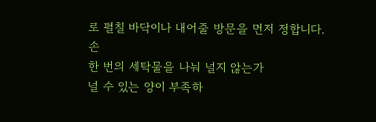로 펼칠 바닥이나 내어줄 방문을 먼저 정합니다.
손
한 번의 세탁물을 나눠 널지 않는가
널 수 있는 양이 부족하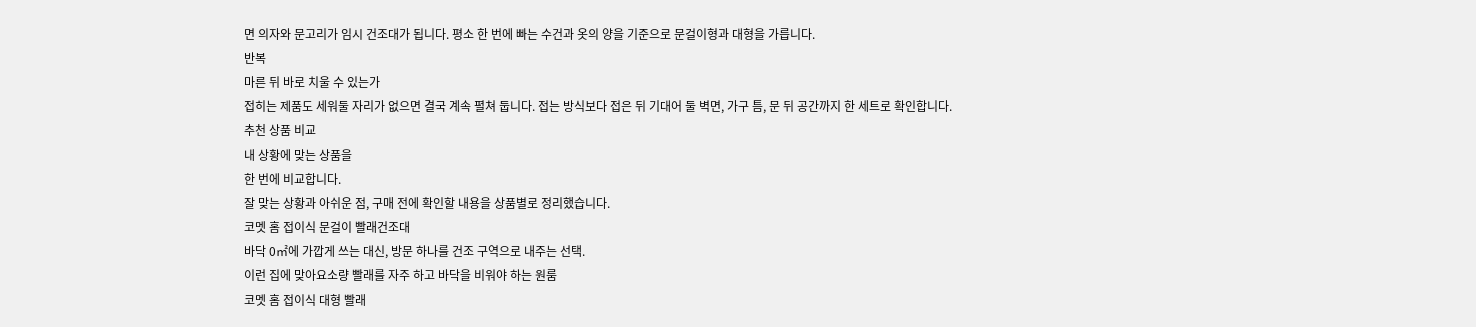면 의자와 문고리가 임시 건조대가 됩니다. 평소 한 번에 빠는 수건과 옷의 양을 기준으로 문걸이형과 대형을 가릅니다.
반복
마른 뒤 바로 치울 수 있는가
접히는 제품도 세워둘 자리가 없으면 결국 계속 펼쳐 둡니다. 접는 방식보다 접은 뒤 기대어 둘 벽면, 가구 틈, 문 뒤 공간까지 한 세트로 확인합니다.
추천 상품 비교
내 상황에 맞는 상품을
한 번에 비교합니다.
잘 맞는 상황과 아쉬운 점, 구매 전에 확인할 내용을 상품별로 정리했습니다.
코멧 홈 접이식 문걸이 빨래건조대
바닥 0㎡에 가깝게 쓰는 대신, 방문 하나를 건조 구역으로 내주는 선택.
이런 집에 맞아요소량 빨래를 자주 하고 바닥을 비워야 하는 원룸
코멧 홈 접이식 대형 빨래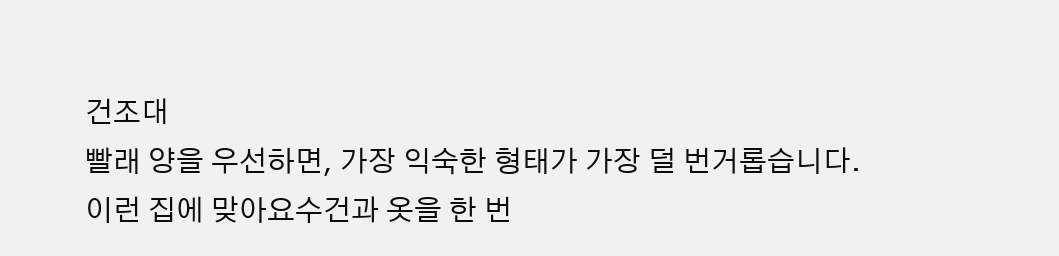건조대
빨래 양을 우선하면, 가장 익숙한 형태가 가장 덜 번거롭습니다.
이런 집에 맞아요수건과 옷을 한 번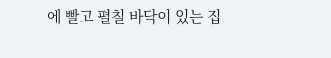에 빨고 펼칠 바닥이 있는 집